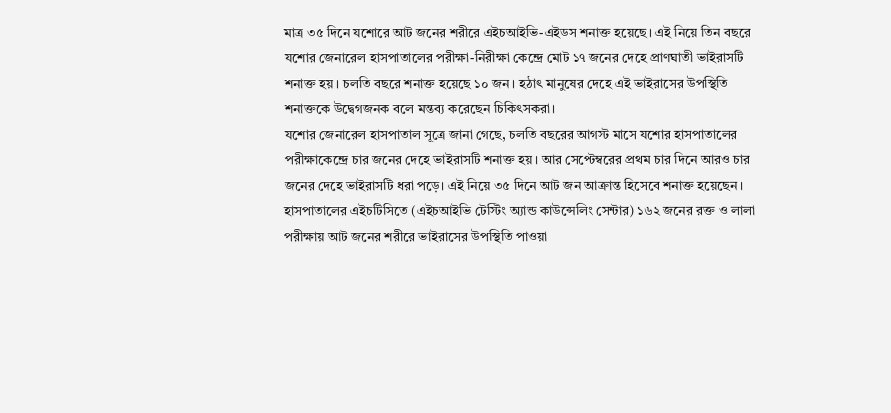মাত্র ৩৫ দিনে যশোরে আট জনের শরীরে এইচআইভি-এইডস শনাক্ত হয়েছে। এই নিয়ে তিন বছরে যশোর জেনারেল হাসপাতালের পরীক্ষা-নিরীক্ষা কেন্দ্রে মোট ১৭ জনের দেহে প্রাণঘাতী ভাইরাসটি শনাক্ত হয়। চলতি বছরে শনাক্ত হয়েছে ১০ জন। হঠাৎ মানুষের দেহে এই ভাইরাসের উপস্থিতি শনাক্তকে উদ্বেগজনক বলে মন্তব্য করেছেন চিকিৎসকরা।
যশোর জেনারেল হাসপাতাল সূত্রে জানা গেছে, চলতি বছরের আগস্ট মাসে যশোর হাসপাতালের পরীক্ষাকেন্দ্রে চার জনের দেহে ভাইরাসটি শনাক্ত হয়। আর সেপ্টেম্বরের প্রথম চার দিনে আরও চার জনের দেহে ভাইরাসটি ধরা পড়ে। এই নিয়ে ৩৫ দিনে আট জন আক্রান্ত হিসেবে শনাক্ত হয়েছেন। হাসপাতালের এইচটিসিতে (এইচআইভি টেস্টিং অ্যান্ড কাউন্সেলিং সেন্টার) ১৬২ জনের রক্ত ও লালা পরীক্ষায় আট জনের শরীরে ভাইরাসের উপস্থিতি পাওয়া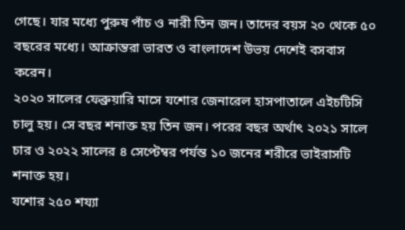গেছে। যার মধ্যে পুরুষ পাঁচ ও নারী তিন জন। তাদের বয়স ২০ থেকে ৫০ বছরের মধ্যে। আক্রান্তরা ভারত ও বাংলাদেশ উভয় দেশেই বসবাস করেন।
২০২০ সালের ফেব্রুয়ারি মাসে যশোর জেনারেল হাসপাতালে এইচটিসি চালু হয়। সে বছর শনাক্ত হয় তিন জন। পরের বছর অর্থাৎ ২০২১ সালে চার ও ২০২২ সালের ৪ সেপ্টেম্বর পর্যন্ত ১০ জনের শরীরে ভাইরাসটি শনাক্ত হয়।
যশোর ২৫০ শয্যা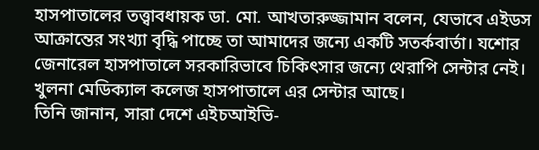হাসপাতালের তত্ত্বাবধায়ক ডা. মো. আখতারুজ্জামান বলেন, যেভাবে এইডস আক্রান্তের সংখ্যা বৃদ্ধি পাচ্ছে তা আমাদের জন্যে একটি সতর্কবার্তা। যশোর জেনারেল হাসপাতালে সরকারিভাবে চিকিৎসার জন্যে থেরাপি সেন্টার নেই। খুলনা মেডিক্যাল কলেজ হাসপাতালে এর সেন্টার আছে।
তিনি জানান, সারা দেশে এইচআইভি-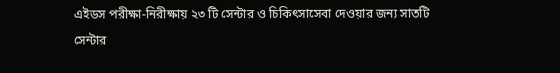এইডস পরীক্ষা-নিরীক্ষায় ২৩ টি সেন্টার ও চিকিৎসাসেবা দেওয়ার জন্য সাতটি সেন্টার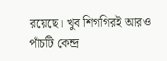রয়েছে। খুব শিগগিরই আরও পাঁচটি কেন্দ্র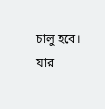চালু হবে। যার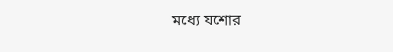মধ্যে যশোর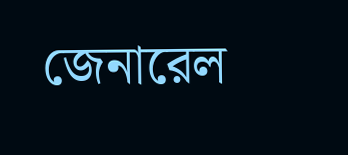জেনারেল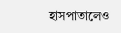হাসপাতালেও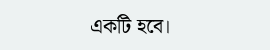একটি হবে।